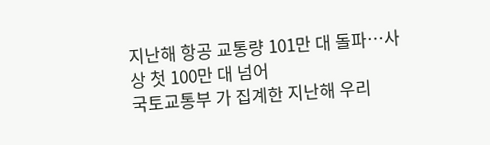지난해 항공 교통량 101만 대 돌파…사상 첫 100만 대 넘어
국토교통부 가 집계한 지난해 우리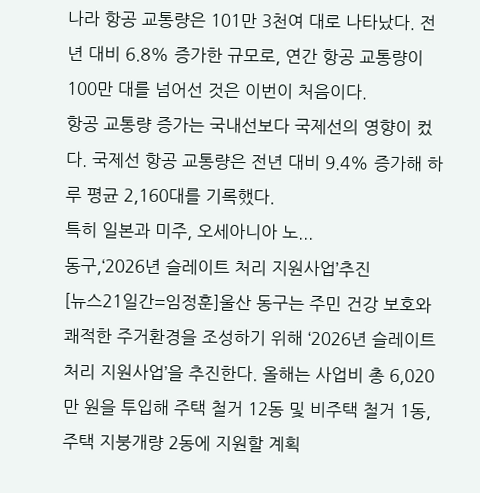나라 항공 교통량은 101만 3천여 대로 나타났다. 전년 대비 6.8% 증가한 규모로, 연간 항공 교통량이 100만 대를 넘어선 것은 이번이 처음이다.
항공 교통량 증가는 국내선보다 국제선의 영향이 컸다. 국제선 항공 교통량은 전년 대비 9.4% 증가해 하루 평균 2,160대를 기록했다.
특히 일본과 미주, 오세아니아 노...
동구,‘2026년 슬레이트 처리 지원사업’추진
[뉴스21일간=임정훈]울산 동구는 주민 건강 보호와 쾌적한 주거환경을 조성하기 위해 ‘2026년 슬레이트 처리 지원사업’을 추진한다. 올해는 사업비 총 6,020만 원을 투입해 주택 철거 12동 및 비주택 철거 1동, 주택 지붕개량 2동에 지원할 계획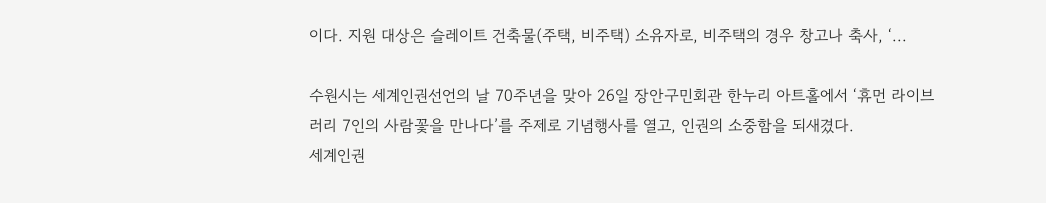이다. 지원 대상은 슬레이트 건축물(주택, 비주택) 소유자로, 비주택의 경우 창고나 축사, ‘...

수원시는 세계인권선언의 날 70주년을 맞아 26일 장안구민회관 한누리 아트홀에서 ‘휴먼 라이브러리 7인의 사람꽃을 만나다’를 주제로 기념행사를 열고, 인권의 소중함을 되새겼다.
세계인권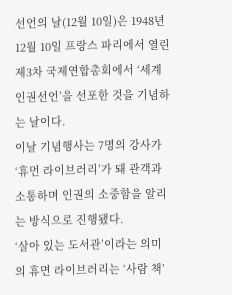선언의 날(12월 10일)은 1948년 12월 10일 프랑스 파리에서 열린 제3차 국제연합총회에서 ‘세계인권선언’을 선포한 것을 기념하는 날이다.
이날 기념행사는 7명의 강사가 ‘휴먼 라이브러리’가 돼 관객과 소통하며 인권의 소중함을 알리는 방식으로 진행됐다.
‘살아 있는 도서관’이라는 의미의 휴면 라이브러리는 ‘사람 책’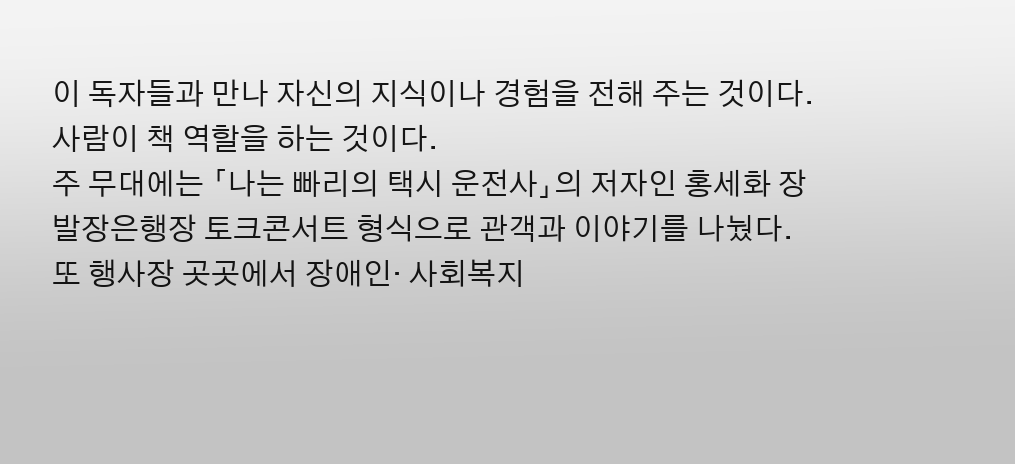이 독자들과 만나 자신의 지식이나 경험을 전해 주는 것이다.
사람이 책 역할을 하는 것이다.
주 무대에는 「나는 빠리의 택시 운전사」의 저자인 홍세화 장발장은행장 토크콘서트 형식으로 관객과 이야기를 나눴다.
또 행사장 곳곳에서 장애인· 사회복지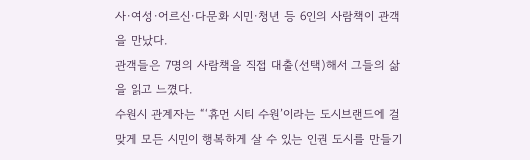사·여성·어르신·다문화 시민·청년 등 6인의 사람책이 관객을 만났다.
관객들은 7명의 사람책을 직접 대출(선택)해서 그들의 삶을 읽고 느꼈다.
수원시 관계자는 “‘휴먼 시티 수원’이라는 도시브랜드에 걸맞게 모든 시민이 행복하게 살 수 있는 인권 도시를 만들기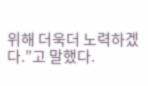위해 더욱더 노력하겠다.”고 말했다.